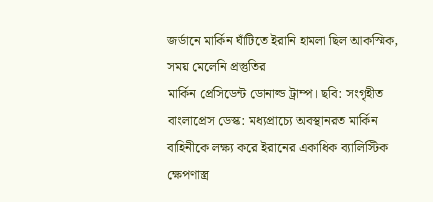জর্ডানে মার্কিন ঘাঁটিতে ইরানি হামলা ছিল আকস্মিক, সময় মেলেনি প্রস্তুতির
মার্কিন প্রেসিডেন্ট ডোনাল্ড ট্রাম্প। ছবি: সংগৃহীত
বাংলাপ্রেস ডেস্ক: মধ্যপ্রাচ্যে অবস্থানরত মার্কিন বাহিনীকে লক্ষ্য করে ইরানের একাধিক ব্যালিস্টিক ক্ষেপণাস্ত্র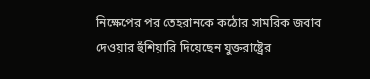নিক্ষেপের পর তেহরানকে কঠোর সামরিক জবাব দেওয়ার হুঁশিয়ারি দিয়েছেন যুক্তরাষ্ট্রের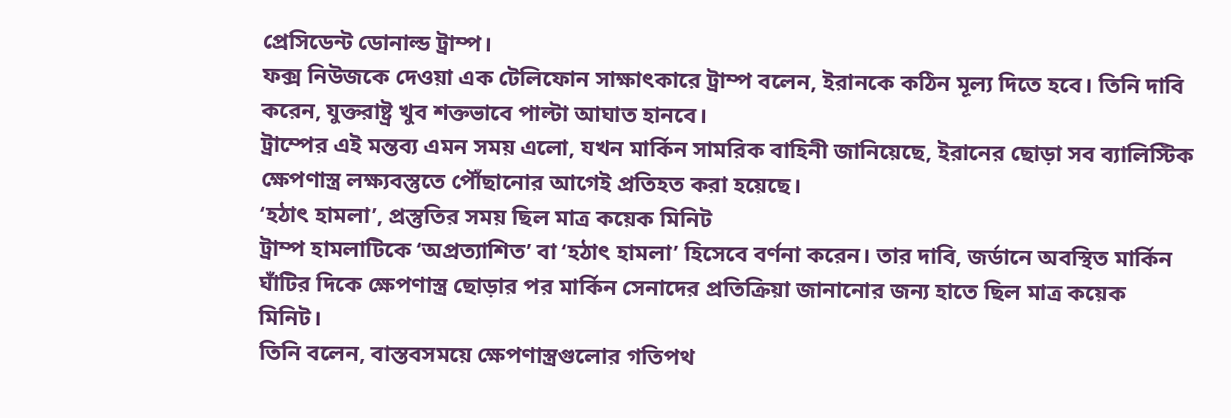প্রেসিডেন্ট ডোনাল্ড ট্রাম্প।
ফক্স নিউজকে দেওয়া এক টেলিফোন সাক্ষাৎকারে ট্রাম্প বলেন, ইরানকে কঠিন মূল্য দিতে হবে। তিনি দাবি করেন, যুক্তরাষ্ট্র খুব শক্তভাবে পাল্টা আঘাত হানবে।
ট্রাম্পের এই মন্তব্য এমন সময় এলো, যখন মার্কিন সামরিক বাহিনী জানিয়েছে, ইরানের ছোড়া সব ব্যালিস্টিক ক্ষেপণাস্ত্র লক্ষ্যবস্তুতে পৌঁছানোর আগেই প্রতিহত করা হয়েছে।
‘হঠাৎ হামলা’, প্রস্তুতির সময় ছিল মাত্র কয়েক মিনিট
ট্রাম্প হামলাটিকে ‘অপ্রত্যাশিত’ বা ‘হঠাৎ হামলা’ হিসেবে বর্ণনা করেন। তার দাবি, জর্ডানে অবস্থিত মার্কিন ঘাঁটির দিকে ক্ষেপণাস্ত্র ছোড়ার পর মার্কিন সেনাদের প্রতিক্রিয়া জানানোর জন্য হাতে ছিল মাত্র কয়েক মিনিট।
তিনি বলেন, বাস্তবসময়ে ক্ষেপণাস্ত্রগুলোর গতিপথ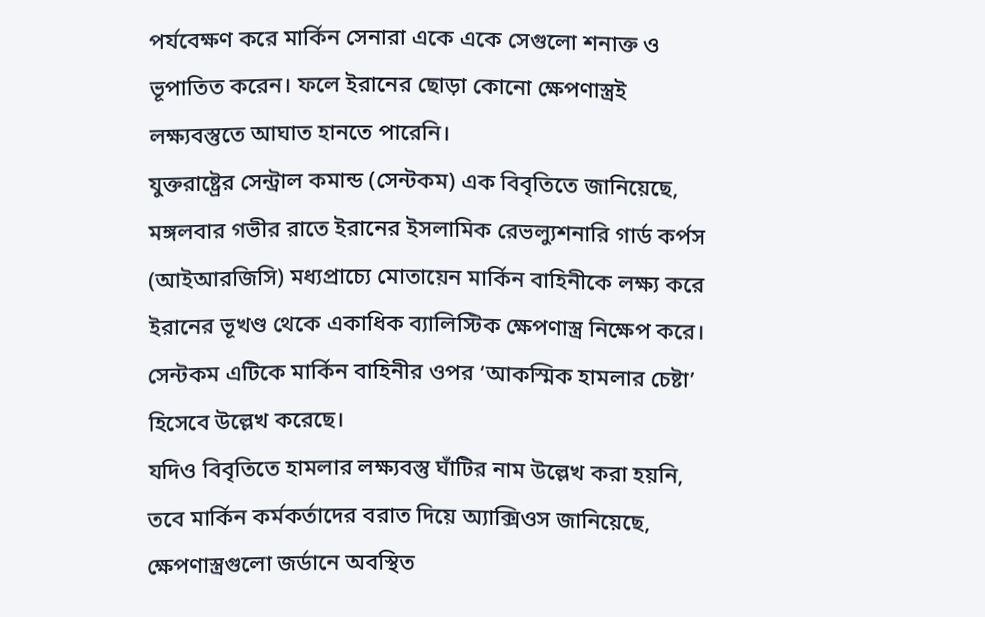পর্যবেক্ষণ করে মার্কিন সেনারা একে একে সেগুলো শনাক্ত ও ভূপাতিত করেন। ফলে ইরানের ছোড়া কোনো ক্ষেপণাস্ত্রই লক্ষ্যবস্তুতে আঘাত হানতে পারেনি।
যুক্তরাষ্ট্রের সেন্ট্রাল কমান্ড (সেন্টকম) এক বিবৃতিতে জানিয়েছে, মঙ্গলবার গভীর রাতে ইরানের ইসলামিক রেভল্যুশনারি গার্ড কর্পস (আইআরজিসি) মধ্যপ্রাচ্যে মোতায়েন মার্কিন বাহিনীকে লক্ষ্য করে ইরানের ভূখণ্ড থেকে একাধিক ব্যালিস্টিক ক্ষেপণাস্ত্র নিক্ষেপ করে।
সেন্টকম এটিকে মার্কিন বাহিনীর ওপর ‘আকস্মিক হামলার চেষ্টা’ হিসেবে উল্লেখ করেছে।
যদিও বিবৃতিতে হামলার লক্ষ্যবস্তু ঘাঁটির নাম উল্লেখ করা হয়নি, তবে মার্কিন কর্মকর্তাদের বরাত দিয়ে অ্যাক্সিওস জানিয়েছে, ক্ষেপণাস্ত্রগুলো জর্ডানে অবস্থিত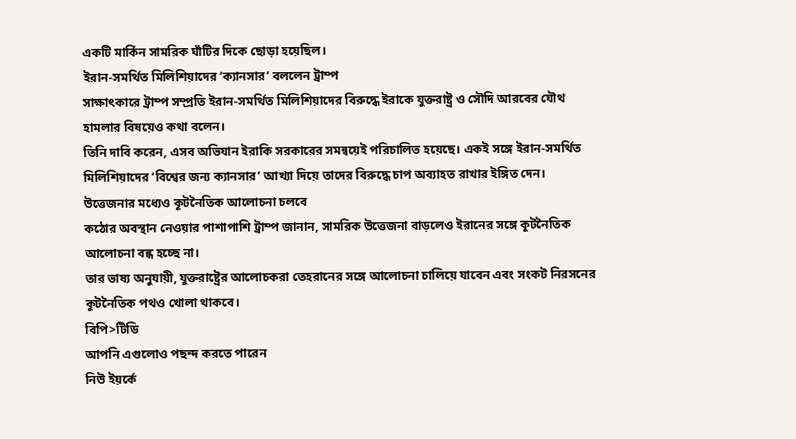একটি মার্কিন সামরিক ঘাঁটির দিকে ছোড়া হয়েছিল।
ইরান-সমর্থিত মিলিশিয়াদের ‘ক্যানসার’ বললেন ট্রাম্প
সাক্ষাৎকারে ট্রাম্প সম্প্রতি ইরান-সমর্থিত মিলিশিয়াদের বিরুদ্ধে ইরাকে যুক্তরাষ্ট্র ও সৌদি আরবের যৌথ হামলার বিষয়েও কথা বলেন।
তিনি দাবি করেন, এসব অভিযান ইরাকি সরকারের সমন্বয়েই পরিচালিত হয়েছে। একই সঙ্গে ইরান-সমর্থিত মিলিশিয়াদের ‘বিশ্বের জন্য ক্যানসার’ আখ্যা দিয়ে তাদের বিরুদ্ধে চাপ অব্যাহত রাখার ইঙ্গিত দেন।
উত্তেজনার মধ্যেও কূটনৈতিক আলোচনা চলবে
কঠোর অবস্থান নেওয়ার পাশাপাশি ট্রাম্প জানান, সামরিক উত্তেজনা বাড়লেও ইরানের সঙ্গে কূটনৈতিক আলোচনা বন্ধ হচ্ছে না।
তার ভাষ্য অনুযায়ী, যুক্তরাষ্ট্রের আলোচকরা তেহরানের সঙ্গে আলোচনা চালিয়ে যাবেন এবং সংকট নিরসনের কূটনৈতিক পথও খোলা থাকবে।
বিপি>টিডি
আপনি এগুলোও পছন্দ করতে পারেন
নিউ ইয়র্কে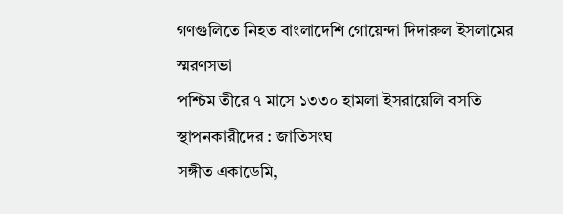গণগুলিতে নিহত বাংলাদেশি গোয়েন্দা দিদারুল ইসলামের স্মরণসভা
পশ্চিম তীরে ৭ মাসে ১৩৩০ হামলা ইসরায়েলি বসতি স্থাপনকারীদের : জাতিসংঘ
সঙ্গীত একাডেমি,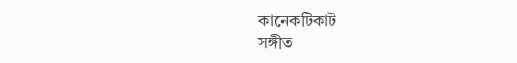কানেকটিকাট
সঙ্গীত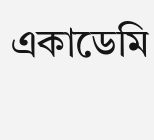একাডেমি